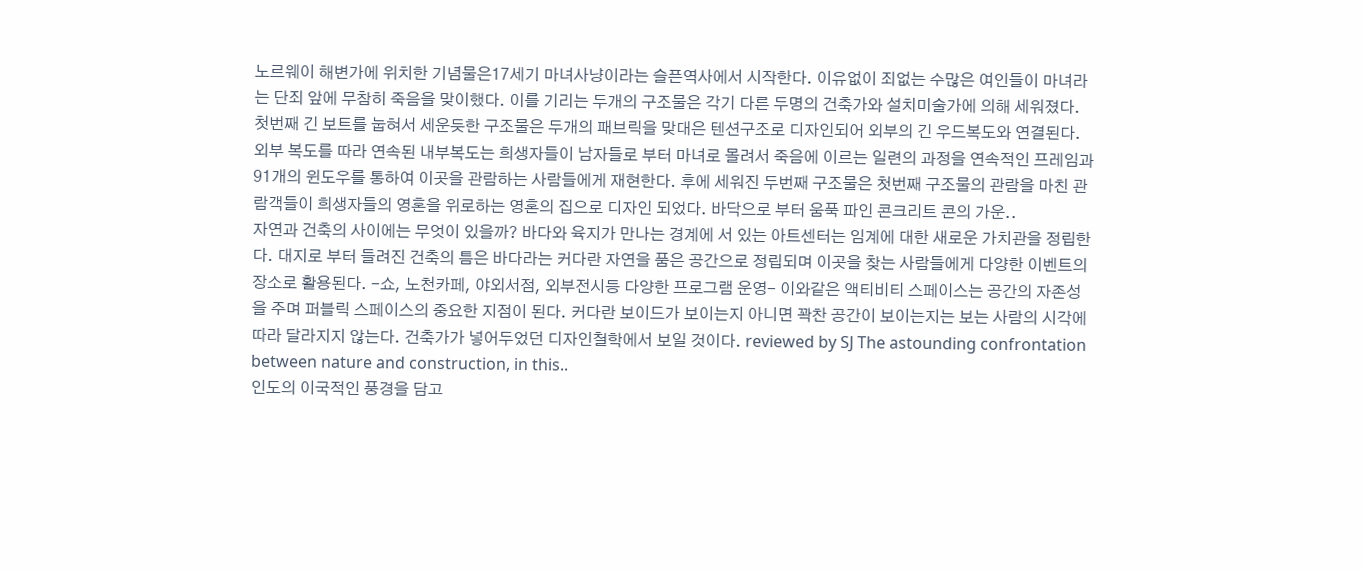노르웨이 해변가에 위치한 기념물은17세기 마녀사냥이라는 슬픈역사에서 시작한다. 이유없이 죄없는 수많은 여인들이 마녀라는 단죄 앞에 무참히 죽음을 맞이했다. 이를 기리는 두개의 구조물은 각기 다른 두명의 건축가와 설치미술가에 의해 세워졌다. 첫번째 긴 보트를 눕혀서 세운듯한 구조물은 두개의 패브릭을 맞대은 텐션구조로 디자인되어 외부의 긴 우드복도와 연결된다. 외부 복도를 따라 연속된 내부복도는 희생자들이 남자들로 부터 마녀로 몰려서 죽음에 이르는 일련의 과정을 연속적인 프레임과 91개의 윈도우를 통하여 이곳을 관람하는 사람들에게 재현한다. 후에 세워진 두번째 구조물은 첫번째 구조물의 관람을 마친 관람객들이 희생자들의 영혼을 위로하는 영혼의 집으로 디자인 되었다. 바닥으로 부터 움푹 파인 콘크리트 콘의 가운..
자연과 건축의 사이에는 무엇이 있을까? 바다와 육지가 만나는 경계에 서 있는 아트센터는 임계에 대한 새로운 가치관을 정립한다. 대지로 부터 들려진 건축의 틈은 바다라는 커다란 자연을 품은 공간으로 정립되며 이곳을 찾는 사람들에게 다양한 이벤트의 장소로 활용된다. -쇼, 노천카페, 야외서점, 외부전시등 다양한 프로그램 운영- 이와같은 액티비티 스페이스는 공간의 자존성을 주며 퍼블릭 스페이스의 중요한 지점이 된다. 커다란 보이드가 보이는지 아니면 꽉찬 공간이 보이는지는 보는 사람의 시각에 따라 달라지지 않는다. 건축가가 넣어두었던 디자인철학에서 보일 것이다. reviewed by SJ The astounding confrontation between nature and construction, in this..
인도의 이국적인 풍경을 담고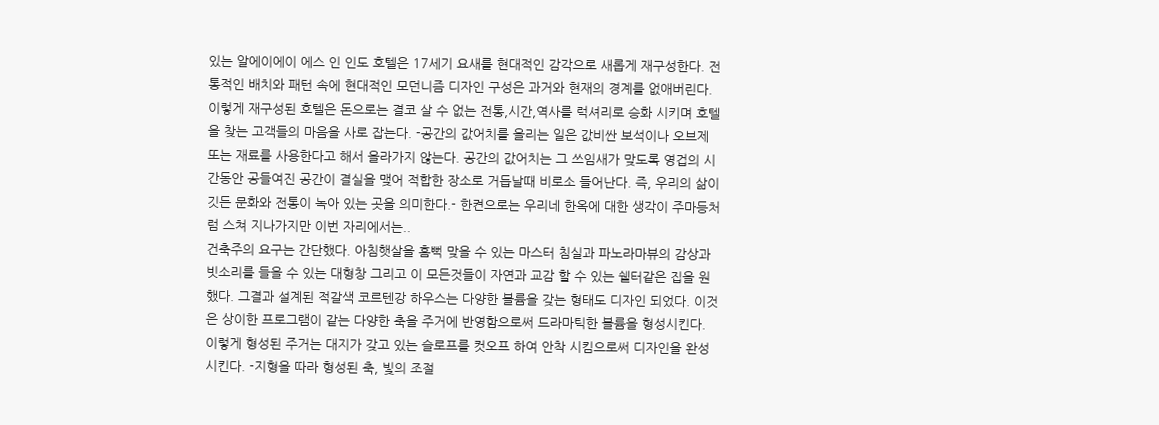있는 알에이에이 에스 인 인도 호텔은 17세기 요새를 현대적인 감각으로 새롭게 재구성한다. 전통적인 배치와 패턴 속에 현대적인 모던니즘 디자인 구성은 과거와 현재의 경계를 없애버린다. 이렇게 재구성된 호텔은 돈으로는 결코 살 수 없는 전통,시간,역사를 럭셔리로 승화 시키며 호텔을 찾는 고객들의 마음을 사로 잡는다. -공간의 값어치를 올리는 일은 값비싼 보석이나 오브제 또는 재료를 사용한다고 해서 올라가지 않는다. 공간의 값어치는 그 쓰임새가 맞도록 영겁의 시간동안 공들여진 공간이 결실을 맺어 적합한 장소로 거듭날때 비로소 들어난다. 즉, 우리의 삶이 깃든 문화와 전통이 녹아 있는 곳을 의미한다.- 한켠으로는 우리네 한옥에 대한 생각이 주마등처럼 스쳐 지나가지만 이번 자리에서는..
건축주의 요구는 간단했다. 아침햇살을 흠뻑 맞을 수 있는 마스터 침실과 파노라마뷰의 감상과 빗소리를 들을 수 있는 대형창 그리고 이 모든것들이 자연과 교감 할 수 있는 쉘터같은 집을 원했다. 그결과 설계된 적갈색 코르텐강 하우스는 다양한 볼륨을 갖는 형태도 디자인 되었다. 이것은 상이한 프로그램이 같는 다양한 축을 주거에 반영함으로써 드라마틱한 볼륨을 형성시킨다. 이렇게 형성된 주거는 대지가 갖고 있는 슬로프를 컷오프 하여 안착 시킴으로써 디자인을 완성시킨다. -지형을 따라 형성된 축, 빛의 조절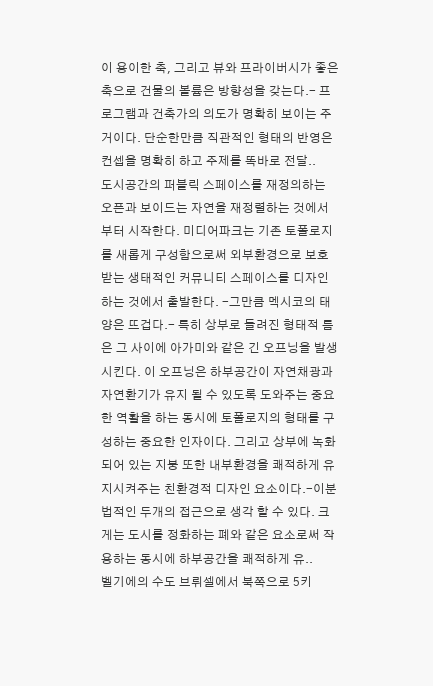이 용이한 축, 그리고 뷰와 프라이버시가 좋은 축으로 건물의 볼륨은 방향성을 갖는다.- 프로그램과 건축가의 의도가 명확히 보이는 주거이다. 단순한만큼 직관적인 형태의 반영은 컨셉을 명확히 하고 주제를 똑바로 전달..
도시공간의 퍼블릭 스페이스를 재정의하는 오픈과 보이드는 자연을 재정렬하는 것에서 부터 시작한다. 미디어파크는 기존 토폴로지를 새롭게 구성함으로써 외부환경으로 보호받는 생태적인 커뮤니티 스페이스를 디자인하는 것에서 출발한다. -그만큼 멕시코의 태양은 뜨겁다.- 특히 상부로 들려진 형태적 틈은 그 사이에 아가미와 같은 긴 오프닝을 발생시킨다. 이 오프닝은 하부공간이 자연채광과 자연환기가 유지 될 수 있도록 도와주는 중요한 역활을 하는 동시에 토폴로지의 형태를 구성하는 중요한 인자이다. 그리고 상부에 녹화되어 있는 지붕 또한 내부환경을 쾌적하게 유지시켜주는 친환경적 디자인 요소이다.-이분법적인 두개의 접근으로 생각 할 수 있다. 크게는 도시를 정화하는 폐와 같은 요소로써 작용하는 동시에 하부공간을 쾌적하게 유..
벨기에의 수도 브뤼셀에서 북쪽으로 5키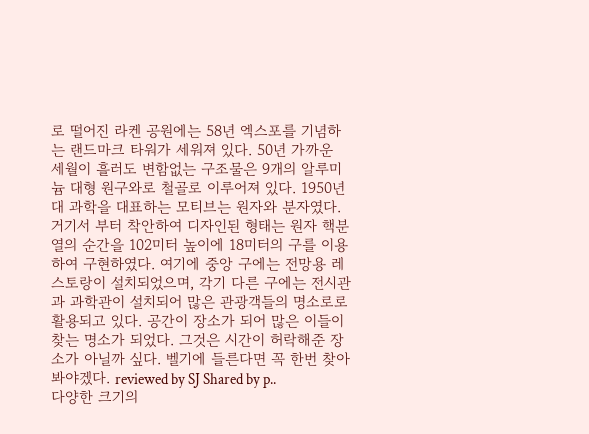로 떨어진 라켄 공원에는 58년 엑스포를 기념하는 랜드마크 타워가 세워져 있다. 50년 가까운 세월이 흘러도 변함없는 구조물은 9개의 알루미늄 대형 원구와로 철골로 이루어져 있다. 1950년대 과학을 대표하는 모티브는 원자와 분자였다. 거기서 부터 착안하여 디자인된 형태는 원자 핵분열의 순간을 102미터 높이에 18미터의 구를 이용하여 구현하였다. 여기에 중앙 구에는 전망용 레스토랑이 설치되었으며, 각기 다른 구에는 전시관과 과학관이 설치되어 많은 관광객들의 명소로로 활용되고 있다. 공간이 장소가 되어 많은 이들이 찾는 명소가 되었다. 그것은 시간이 허락해준 장소가 아닐까 싶다. 벨기에 들른다면 꼭 한번 찾아 봐야겠다. reviewed by SJ Shared by p..
다양한 크기의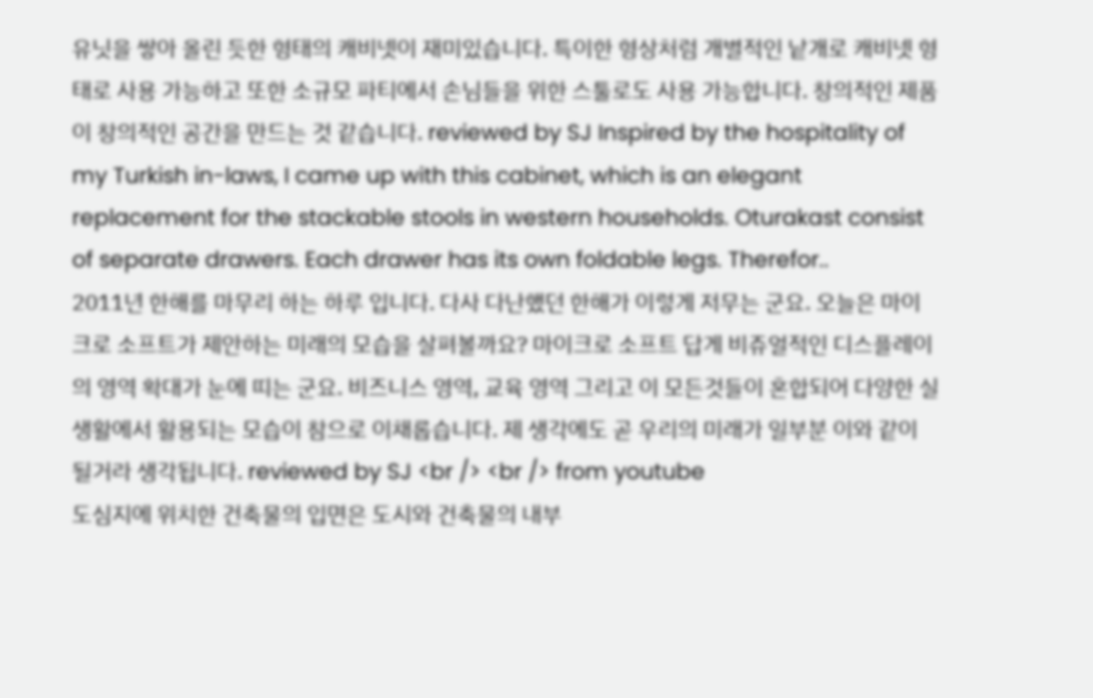유닛을 쌓아 올린 듯한 형태의 캐비넷이 재미있습니다. 특이한 형상처럼 개별적인 낱개로 캐비넷 형태로 사용 가능하고 또한 소규모 파티에서 손님들을 위한 스툴로도 사용 가능합니다. 창의적인 제품이 창의적인 공간을 만드는 것 같습니다. reviewed by SJ Inspired by the hospitality of my Turkish in-laws, I came up with this cabinet, which is an elegant replacement for the stackable stools in western households. Oturakast consist of separate drawers. Each drawer has its own foldable legs. Therefor..
2011년 한해를 마무리 하는 하루 입니다. 다사 다난했던 한해가 이렇게 저무는 군요. 오늘은 마이크로 소프트가 제안하는 미래의 모습을 살펴볼까요? 마이크로 소프트 답게 비쥬얼적인 디스플레이의 영역 확대가 눈에 띠는 군요. 비즈니스 영역, 교육 영역 그리고 이 모든것들이 혼합되어 다양한 실생활에서 활용되는 모습이 참으로 이채롭습니다. 제 생각에도 곧 우리의 미래가 일부분 이와 같이 될거라 생각됩니다. reviewed by SJ <br /> <br /> from youtube
도심지에 위치한 건축물의 입면은 도시와 건축물의 내부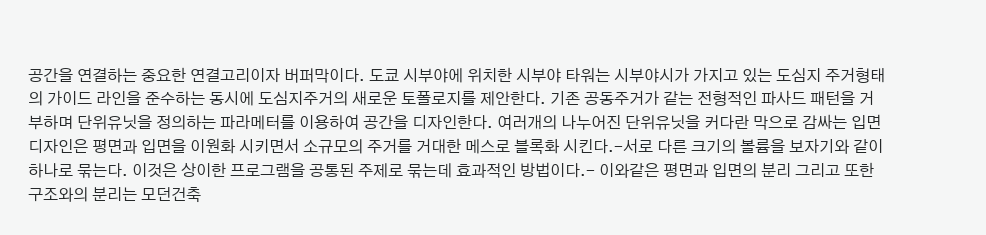공간을 연결하는 중요한 연결고리이자 버퍼막이다. 도쿄 시부야에 위치한 시부야 타워는 시부야시가 가지고 있는 도심지 주거형태의 가이드 라인을 준수하는 동시에 도심지주거의 새로운 토폴로지를 제안한다. 기존 공동주거가 같는 전형적인 파사드 패턴을 거부하며 단위유닛을 정의하는 파라메터를 이용하여 공간을 디자인한다. 여러개의 나누어진 단위유닛을 커다란 막으로 감싸는 입면 디자인은 평면과 입면을 이원화 시키면서 소규모의 주거를 거대한 메스로 블록화 시킨다.-서로 다른 크기의 볼륨을 보자기와 같이 하나로 묶는다. 이것은 상이한 프로그램을 공통된 주제로 묶는데 효과적인 방법이다.- 이와같은 평면과 입면의 분리 그리고 또한 구조와의 분리는 모던건축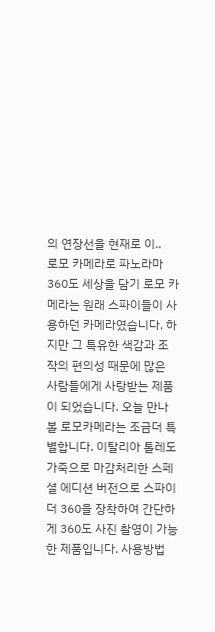의 연장선을 현재로 이..
로모 카메라로 파노라마 360도 세상을 담기 로모 카메라는 원래 스파이들이 사용하던 카메라였습니다. 하지만 그 특유한 색감과 조작의 편의성 때문에 많은 사람들에게 사랑받는 제품이 되었습니다. 오늘 만나볼 로모카메라는 조금더 특별합니다. 이탈리아 톨레도 가죽으로 마감처리한 스페셜 에디션 버전으로 스파이더 360을 장착하여 간단하게 360도 사진 촬영이 가능한 제품입니다. 사용방법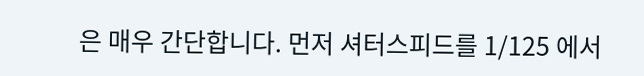은 매우 간단합니다. 먼저 셔터스피드를 1/125 에서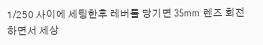1/250 사이에 세팅한후 레버를 당기면 35mm 렌즈 회전하면서 세상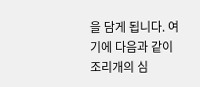을 담게 됩니다. 여기에 다음과 같이 조리개의 심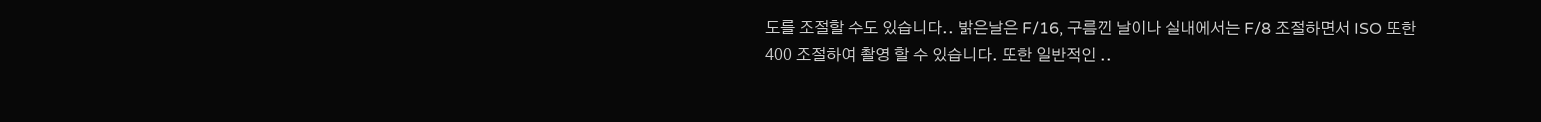도를 조절할 수도 있습니다.. 밝은날은 F/16, 구름낀 날이나 실내에서는 F/8 조절하면서 ISO 또한 400 조절하여 촬영 할 수 있습니다. 또한 일반적인 ..